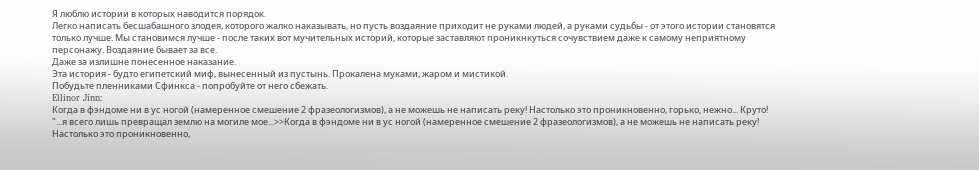Я люблю истории в которых наводится порядок.
Легко написать бесшабашного злодея, которого жалко наказывать, но пусть воздаяние приходит не руками людей, а руками судьбы - от этого истории становятся только лучше. Мы становимся лучше - после таких вот мучительных историй, которые заставляют проникнкуться сочувствием даже к самому неприятному персонажу. Воздаяние бывает за все.
Даже за излишне понесенное наказание.
Эта история - будто египетский миф, вынесенный из пустынь. Прокалена муками, жаром и мистикой.
Побудьте пленниками Сфинкса - попробуйте от него сбежать.
Ellinor Jinn:
Когда в фэндоме ни в ус ногой (намеренное смешение 2 фразеологизмов), а не можешь не написать реку! Настолько это проникновенно, горько, нежно... Круто! "...я всего лишь превращал землю на могиле мое...>>Когда в фэндоме ни в ус ногой (намеренное смешение 2 фразеологизмов), а не можешь не написать реку! Настолько это проникновенно,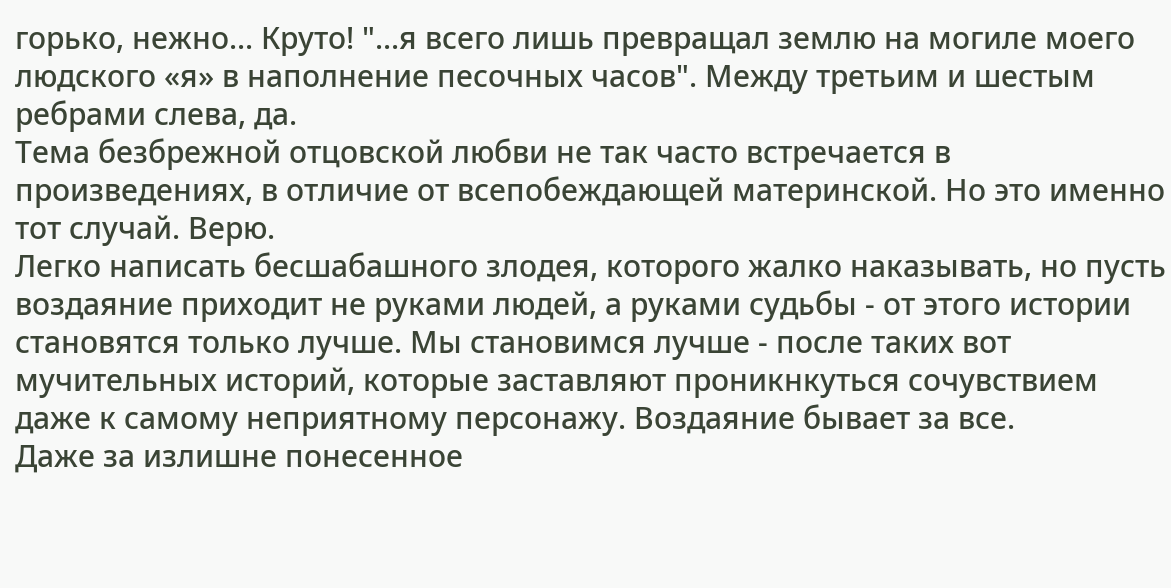горько, нежно... Круто! "...я всего лишь превращал землю на могиле моего людского «я» в наполнение песочных часов". Между третьим и шестым ребрами слева, да.
Тема безбрежной отцовской любви не так часто встречается в произведениях, в отличие от всепобеждающей материнской. Но это именно тот случай. Верю.
Легко написать бесшабашного злодея, которого жалко наказывать, но пусть воздаяние приходит не руками людей, а руками судьбы - от этого истории становятся только лучше. Мы становимся лучше - после таких вот мучительных историй, которые заставляют проникнкуться сочувствием даже к самому неприятному персонажу. Воздаяние бывает за все.
Даже за излишне понесенное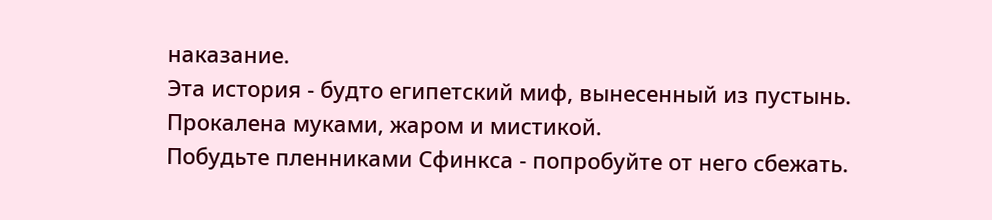наказание.
Эта история - будто египетский миф, вынесенный из пустынь. Прокалена муками, жаром и мистикой.
Побудьте пленниками Сфинкса - попробуйте от него сбежать.